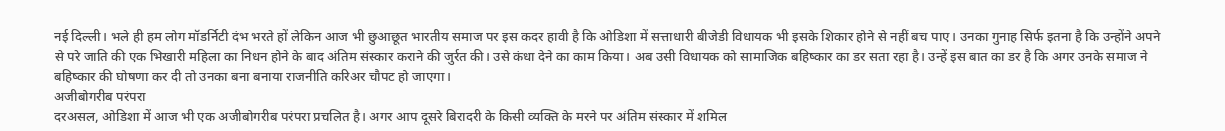नई दिल्ली। भले ही हम लोग मॉडर्निटी दंभ भरते हों लेकिन आज भी छुआछूत भारतीय समाज पर इस कदर हावी है कि ओडिशा में सत्ताधारी बीजेडी विधायक भी इसके शिकार होने से नहीं बच पाए। उनका गुनाह सिर्फ इतना है कि उन्होंने अपने से परे जाति की एक भिखारी महिला का निधन होने के बाद अंतिम संस्कार कराने की जुर्रत की। उसे कंधा देने का काम किया। अब उसी विधायक को सामाजिक बहिष्कार का डर सता रहा है। उन्हें इस बात का डर है कि अगर उनके समाज ने बहिष्कार की घोषणा कर दी तो उनका बना बनाया राजनीति करिअर चौपट हो जाएगा।
अजीबोगरीब परंपरा
दरअसल, ओडिशा में आज भी एक अजीबोगरीब परंपरा प्रचलित है। अगर आप दूसरे बिरादरी के किसी व्यक्ति के मरने पर अंतिम संस्कार में शमिल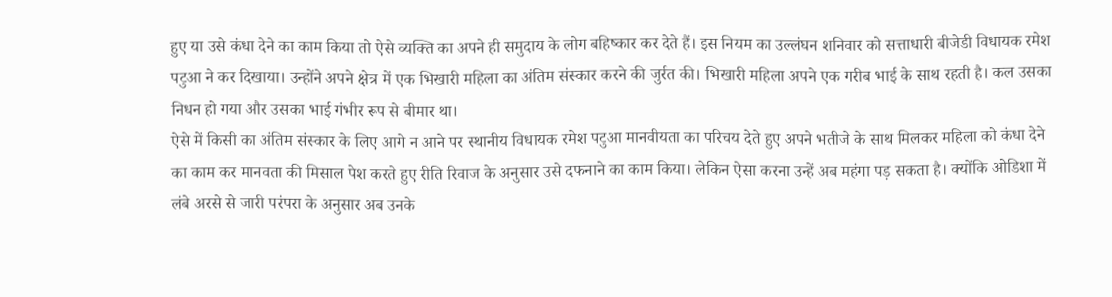हुए या उसे कंधा देने का काम किया तो ऐसे व्यक्ति का अपने ही समुदाय के लोग बहिष्कार कर देते हैं। इस नियम का उल्लंघन शनिवार को सत्ताधारी बीजेडी विधायक रमेश पटुआ ने कर दिखाया। उन्होंने अपने क्षेत्र में एक भिखारी महिला का अंतिम संस्कार करने की जुर्रत की। भिखारी महिला अपने एक गरीब भाई के साथ रहती है। कल उसका निधन हो गया और उसका भाई गंभीर रूप से बीमार था।
ऐसे में किसी का अंतिम संस्कार के लिए आगे न आने पर स्थानीय विधायक रमेश पटुआ मानवीयता का परिचय देते हुए अपने भतीजे के साथ मिलकर महिला को कंधा देने का काम कर मानवता की मिसाल पेश करते हुए रीति रिवाज के अनुसार उसे दफनाने का काम किया। लेकिन ऐसा करना उन्हें अब महंगा पड़ सकता है। क्योंकि ओडिशा में लंबे अरसे से जारी परंपरा के अनुसार अब उनके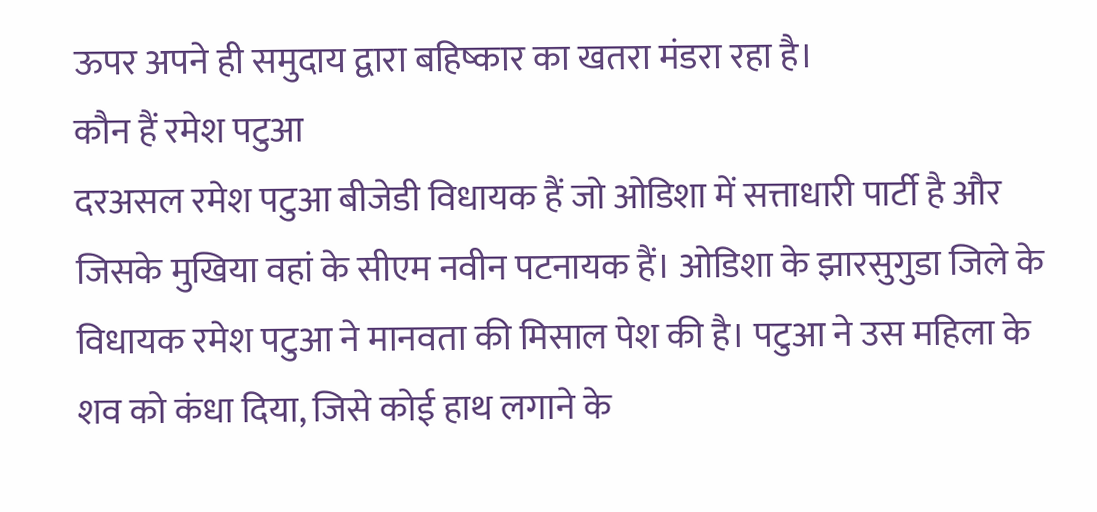ऊपर अपने ही समुदाय द्वारा बहिष्कार का खतरा मंडरा रहा है।
कौन हैं रमेश पटुआ
दरअसल रमेश पटुआ बीजेडी विधायक हैं जो ओडिशा में सत्ताधारी पार्टी है और जिसके मुखिया वहां के सीएम नवीन पटनायक हैं। ओडिशा के झारसुगुडा जिले के विधायक रमेश पटुआ ने मानवता की मिसाल पेश की है। पटुआ ने उस महिला के शव को कंधा दिया, जिसे कोई हाथ लगाने के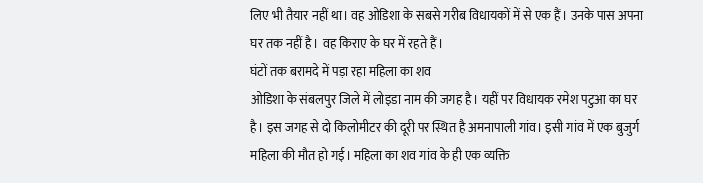लिए भी तैयार नहीं था। वह ओडिशा के सबसे गरीब विधायकों में से एक हैं। उनके पास अपना घर तक नहीं है। वह किराए के घर में रहते हैं।
घंटों तक बरामदे में पड़ा रहा महिला का शव
ओडिशा के संबलपुर जिले में लोइडा नाम की जगह है। यहीं पर विधायक रमेश पटुआ का घर है। इस जगह से दो किलोमीटर की दूरी पर स्थित है अमनापाली गांव। इसी गांव में एक बुजुर्ग महिला की मौत हो गई। महिला का शव गांव के ही एक व्यक्ति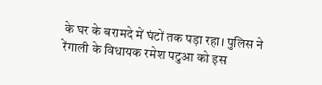के घर के बरामदे में घंटों तक पड़ा रहा। पुलिस ने रेंगाली के विधायक रमेश पटुआ को इस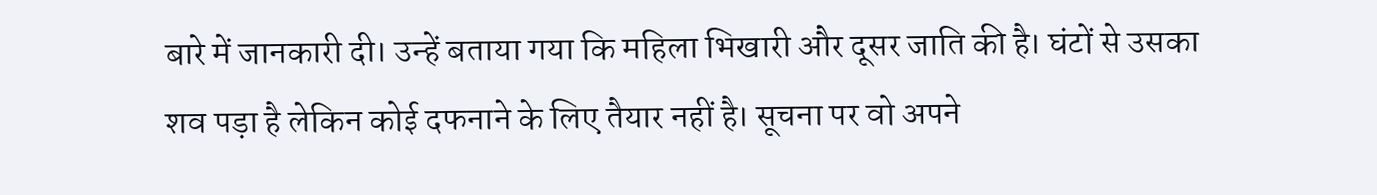बारे में जानकारी दी। उन्हें बताया गया कि महिला भिखारी और दूसर जाति की है। घंटों से उसका शव पड़ा है लेकिन कोई दफनाने के लिए तैयार नहीं है। सूचना पर वो अपने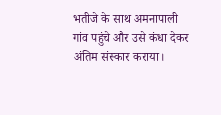भतीजे के साथ अमनापाली गांव पहुंचे और उसे कंधा देकर अंतिम संस्कार कराया।